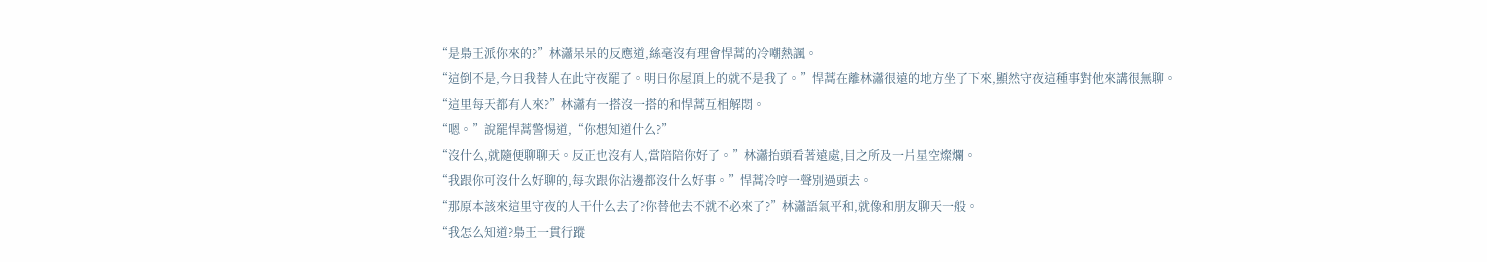“是梟王派你來的?”林瀟呆呆的反應道,絲毫沒有理會悍蒿的冷嘲熱諷。
“這倒不是,今日我替人在此守夜罷了。明日你屋頂上的就不是我了。”悍蒿在離林瀟很遠的地方坐了下來,顯然守夜這種事對他來講很無聊。
“這里每天都有人來?”林瀟有一搭沒一搭的和悍蒿互相解悶。
“嗯。”說罷悍蒿警惕道,“你想知道什么?”
“沒什么,就隨便聊聊天。反正也沒有人,當陪陪你好了。”林瀟抬頭看著遠處,目之所及一片星空燦爛。
“我跟你可沒什么好聊的,每次跟你沾邊都沒什么好事。”悍蒿冷哼一聲別過頭去。
“那原本該來這里守夜的人干什么去了?你替他去不就不必來了?”林瀟語氣平和,就像和朋友聊天一般。
“我怎么知道?梟王一貫行蹤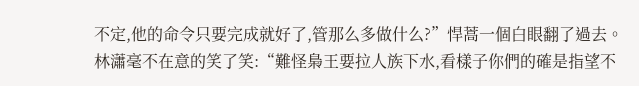不定,他的命令只要完成就好了,管那么多做什么?”悍蒿一個白眼翻了過去。
林瀟毫不在意的笑了笑:“難怪梟王要拉人族下水,看樣子你們的確是指望不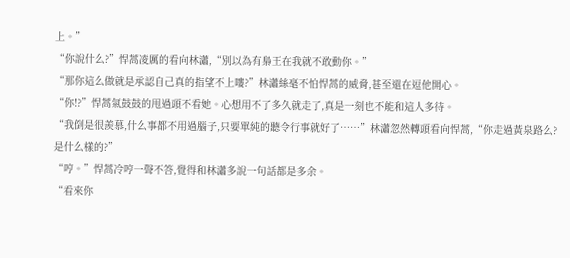上。”
“你說什么?”悍蒿凌厲的看向林瀟,“別以為有梟王在我就不敢動你。”
“那你這么做就是承認自己真的指望不上嘍?”林瀟絲毫不怕悍蒿的威脅,甚至還在逗他開心。
“你!?”悍蒿氣鼓鼓的甩過頭不看她。心想用不了多久就走了,真是一刻也不能和這人多待。
“我倒是很羨慕,什么事都不用過腦子,只要單純的聽令行事就好了……”林瀟忽然轉頭看向悍蒿,“你走過黃泉路么?是什么樣的?”
“哼。”悍蒿冷哼一聲不答,覺得和林瀟多說一句話都是多余。
“看來你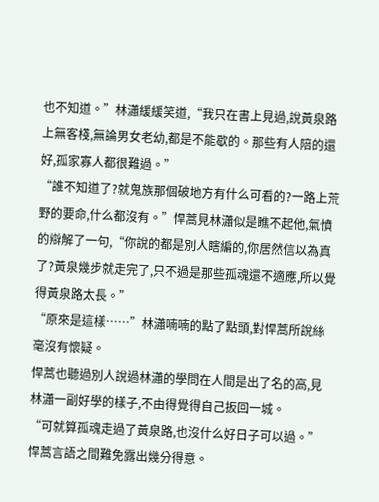也不知道。”林瀟緩緩笑道,“我只在書上見過,說黃泉路上無客棧,無論男女老幼,都是不能歇的。那些有人陪的還好,孤家寡人都很難過。”
“誰不知道了?就鬼族那個破地方有什么可看的?一路上荒野的要命,什么都沒有。”悍蒿見林瀟似是瞧不起他,氣憤的辯解了一句,“你說的都是別人瞎編的,你居然信以為真了?黃泉幾步就走完了,只不過是那些孤魂還不適應,所以覺得黃泉路太長。”
“原來是這樣……”林瀟喃喃的點了點頭,對悍蒿所說絲毫沒有懷疑。
悍蒿也聽過別人說過林瀟的學問在人間是出了名的高,見林瀟一副好學的樣子,不由得覺得自己扳回一城。
“可就算孤魂走過了黃泉路,也沒什么好日子可以過。”悍蒿言語之間難免露出幾分得意。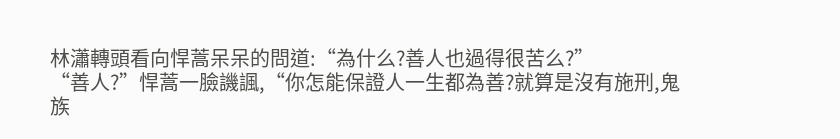林瀟轉頭看向悍蒿呆呆的問道:“為什么?善人也過得很苦么?”
“善人?”悍蒿一臉譏諷,“你怎能保證人一生都為善?就算是沒有施刑,鬼族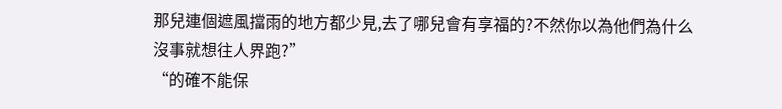那兒連個遮風擋雨的地方都少見,去了哪兒會有享福的?不然你以為他們為什么沒事就想往人界跑?”
“的確不能保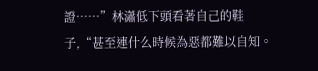證……”林瀟低下頭看著自己的鞋子,“甚至連什么時候為惡都難以自知。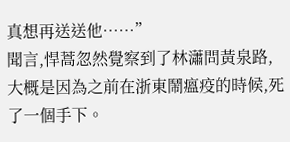真想再送送他……”
聞言,悍蒿忽然覺察到了林瀟問黃泉路,大概是因為之前在浙東鬧瘟疫的時候,死了一個手下。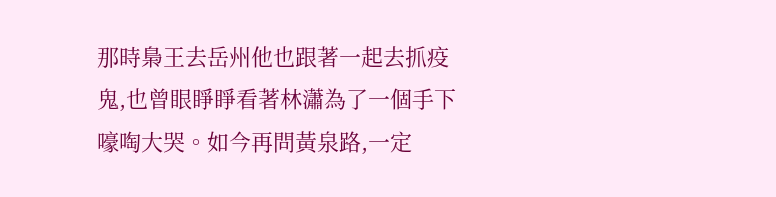那時梟王去岳州他也跟著一起去抓疫鬼,也曾眼睜睜看著林瀟為了一個手下嚎啕大哭。如今再問黃泉路,一定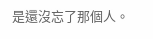是還沒忘了那個人。